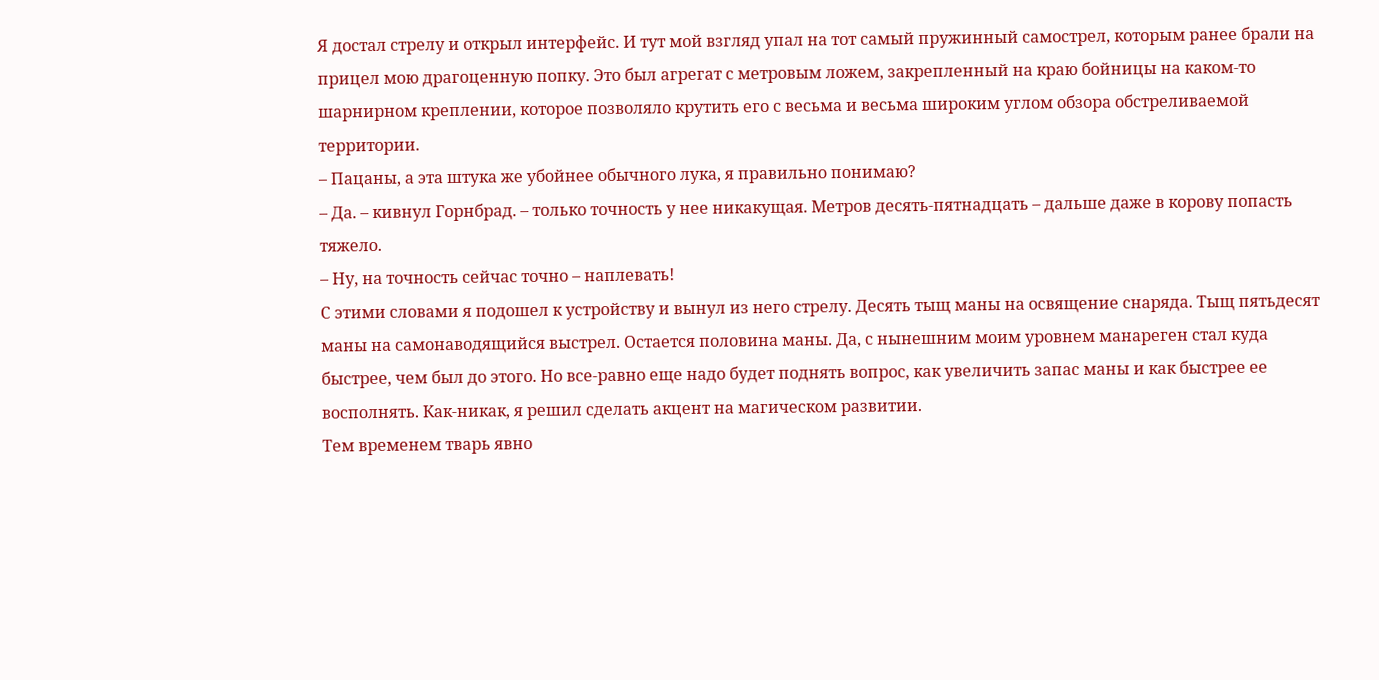Я достал стрелу и открыл интерфейс. И тут мой взгляд упал на тот самый пружинный самострел, которым ранее брали на прицел мою драгоценную попку. Это был агрегат с метровым ложем, закрепленный на краю бойницы на каком-то шарнирном креплении, которое позволяло крутить его с весьма и весьма широким углом обзора обстреливаемой территории.
– Пацаны, а эта штука же убойнее обычного лука, я правильно понимаю?
– Да. – кивнул Горнбрад. – только точность у нее никакущая. Метров десять-пятнадцать – дальше даже в корову попасть тяжело.
– Ну, на точность сейчас точно – наплевать!
С этими словами я подошел к устройству и вынул из него стрелу. Десять тыщ маны на освящение снаряда. Тыщ пятьдесят маны на самонаводящийся выстрел. Остается половина маны. Да, с нынешним моим уровнем манареген стал куда быстрее, чем был до этого. Но все-равно еще надо будет поднять вопрос, как увеличить запас маны и как быстрее ее восполнять. Как-никак, я решил сделать акцент на магическом развитии.
Тем временем тварь явно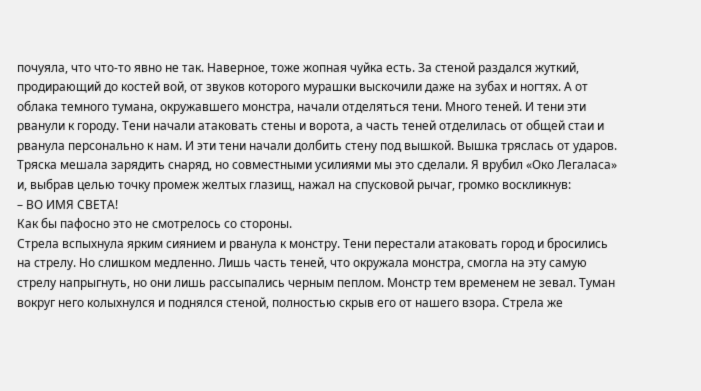почуяла, что что-то явно не так. Наверное, тоже жопная чуйка есть. За стеной раздался жуткий, продирающий до костей вой, от звуков которого мурашки выскочили даже на зубах и ногтях. А от облака темного тумана, окружавшего монстра, начали отделяться тени. Много теней. И тени эти рванули к городу. Тени начали атаковать стены и ворота, а часть теней отделилась от общей стаи и рванула персонально к нам. И эти тени начали долбить стену под вышкой. Вышка тряслась от ударов. Тряска мешала зарядить снаряд, но совместными усилиями мы это сделали. Я врубил «Око Легаласа» и, выбрав целью точку промеж желтых глазищ, нажал на спусковой рычаг, громко воскликнув:
– ВО ИМЯ СВЕТА!
Как бы пафосно это не смотрелось со стороны.
Стрела вспыхнула ярким сиянием и рванула к монстру. Тени перестали атаковать город и бросились на стрелу. Но слишком медленно. Лишь часть теней, что окружала монстра, смогла на эту самую стрелу напрыгнуть, но они лишь рассыпались черным пеплом. Монстр тем временем не зевал. Туман вокруг него колыхнулся и поднялся стеной, полностью скрыв его от нашего взора. Стрела же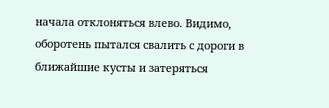начала отклоняться влево. Видимо, оборотень пытался свалить с дороги в ближайшие кусты и затеряться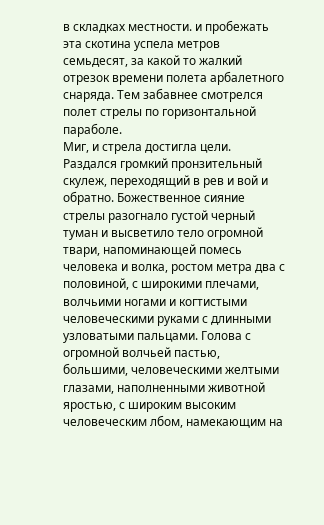в складках местности. и пробежать эта скотина успела метров семьдесят, за какой то жалкий отрезок времени полета арбалетного снаряда. Тем забавнее смотрелся полет стрелы по горизонтальной параболе.
Миг, и стрела достигла цели. Раздался громкий пронзительный скулеж, переходящий в рев и вой и обратно. Божественное сияние стрелы разогнало густой черный туман и высветило тело огромной твари, напоминающей помесь человека и волка, ростом метра два с половиной, с широкими плечами, волчьими ногами и когтистыми человеческими руками с длинными узловатыми пальцами. Голова с огромной волчьей пастью, большими, человеческими желтыми глазами, наполненными животной яростью, с широким высоким человеческим лбом, намекающим на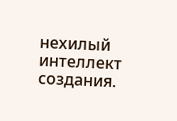нехилый интеллект создания.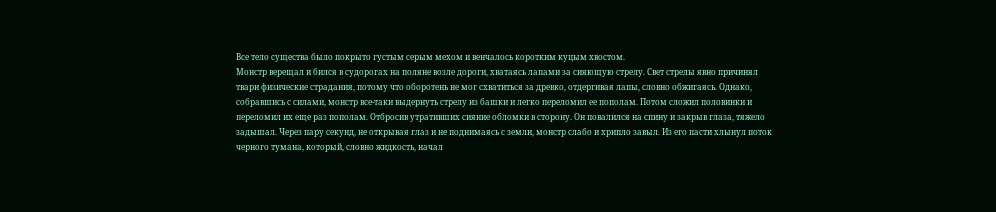Все тело существа было покрыто густым серым мехом и венчалось коротким куцым хвостом.
Монстр верещал и бился в судорогах на поляне возле дороги, хватаясь лапами за сияющую стрелу. Свет стрелы явно причинял твари физические страдания, потому что оборотень не мог схватиться за древко, отдергивая лапы, словно обжигаясь. Однако, собравшись с силами, монстр все-таки выдернуть стрелу из башки и легко переломил ее пополам. Потом сложил половинки и переломил их еще раз пополам. Отбросив утративших сияние обломки в сторону. Он повалился на спину и закрыв глаза, тяжело задышал. Через пару секунд, не открывая глаз и не поднимаясь с земли, монстр слабо и хрипло завыл. Из его пасти хлынул поток черного тумана, который, словно жидкость, начал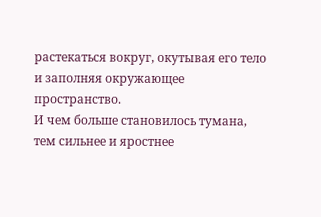растекаться вокруг, окутывая его тело и заполняя окружающее пространство.
И чем больше становилось тумана, тем сильнее и яростнее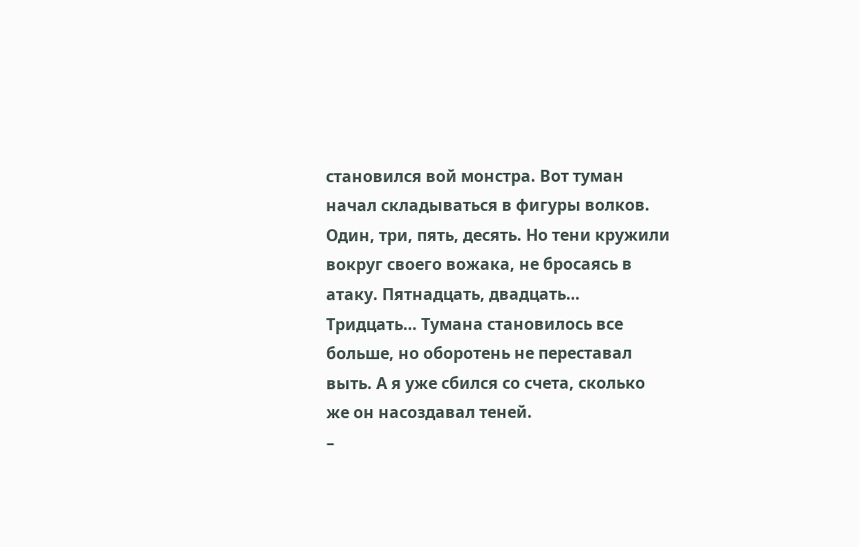становился вой монстра. Вот туман начал складываться в фигуры волков. Один, три, пять, десять. Но тени кружили вокруг своего вожака, не бросаясь в атаку. Пятнадцать, двадцать… Тридцать… Тумана становилось все больше, но оборотень не переставал выть. А я уже сбился со счета, сколько же он насоздавал теней.
–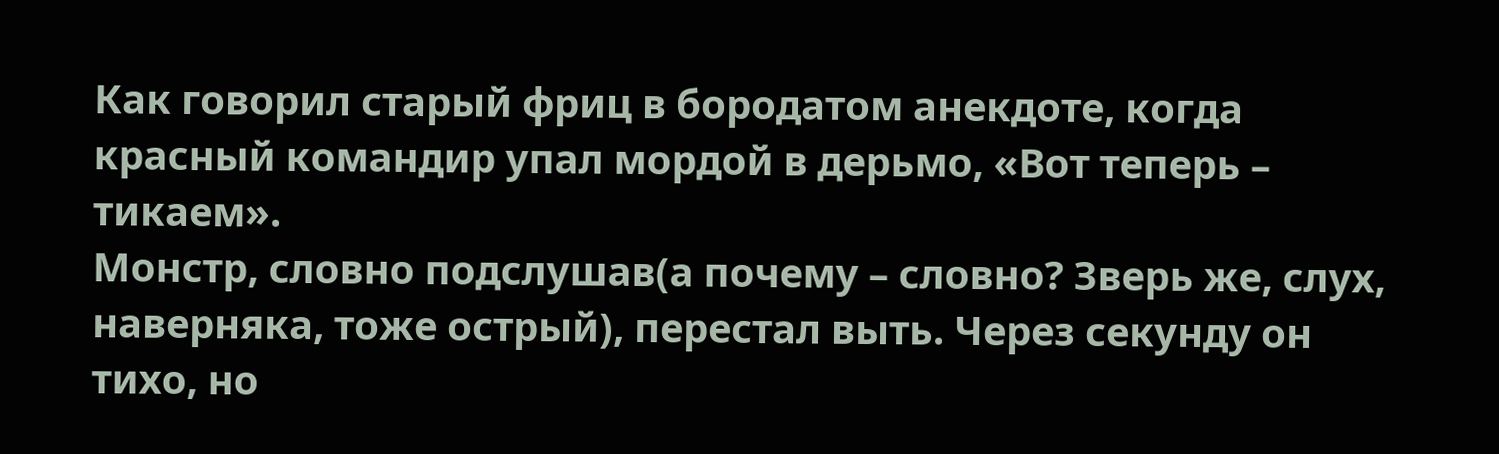Как говорил старый фриц в бородатом анекдоте, когда красный командир упал мордой в дерьмо, «Вот теперь – тикаем».
Монстр, словно подслушав(а почему – словно? Зверь же, слух, наверняка, тоже острый), перестал выть. Через секунду он тихо, но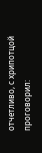отчетливо, с хрипотцой проговорил: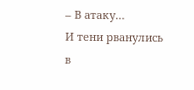– В атаку…
И тени рванулись в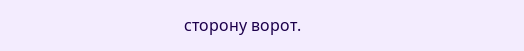сторону ворот.